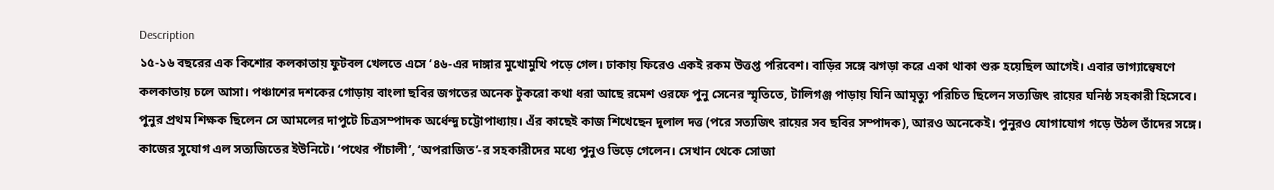Description
১৫-১৬ বছরের এক কিশোর কলকাতায় ফুটবল খেলতে এসে ‘৪৬-এর দাঙ্গার মুখোমুখি পড়ে গেল। ঢাকায় ফিরেও একই রকম উত্তপ্ত পরিবেশ। বাড়ির সঙ্গে ঝগড়া করে একা থাকা শুরু হয়েছিল আগেই। এবার ভাগ্যান্বেষণে কলকাতায় চলে আসা। পঞ্চাশের দশকের গোড়ায় বাংলা ছবির জগতের অনেক টুকরো কথা ধরা আছে রমেশ ওরফে পুনু সেনের স্মৃতিতে, টালিগঞ্জ পাড়ায় যিনি আমৃত্যু পরিচিত ছিলেন সত্যজিৎ রায়ের ঘনিষ্ঠ সহকারী হিসেবে। পুনুর প্রথম শিক্ষক ছিলেন সে আমলের দাপুটে চিত্রসম্পাদক অর্ধেন্দু চট্টোপাধ্যায়। এঁর কাছেই কাজ শিখেছেন দুলাল দত্ত (পরে সত্যজিৎ রায়ের সব ছবির সম্পাদক), আরও অনেকেই। পুনুরও যোগাযোগ গড়ে উঠল তাঁদের সঙ্গে। কাজের সুযোগ এল সত্যজিতের ইউনিটে। ‘পথের পাঁচালী’, ‘অপরাজিত’-র সহকারীদের মধ্যে পুনুও ভিড়ে গেলেন। সেখান থেকে সোজা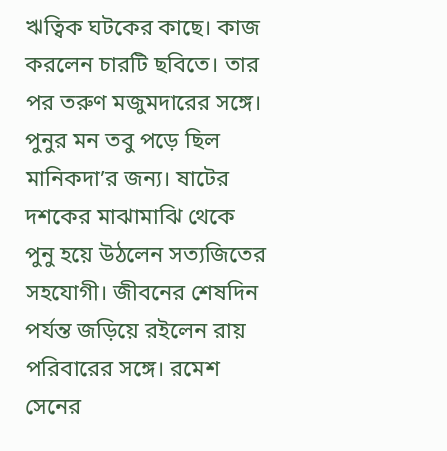ঋত্বিক ঘটকের কাছে। কাজ করলেন চারটি ছবিতে। তার পর তরুণ মজুমদারের সঙ্গে। পুনুর মন তবু পড়ে ছিল মানিকদা’র জন্য। ষাটের দশকের মাঝামাঝি থেকে পুনু হয়ে উঠলেন সত্যজিতের সহযোগী। জীবনের শেষদিন পর্যন্ত জড়িয়ে রইলেন রায় পরিবারের সঙ্গে। রমেশ সেনের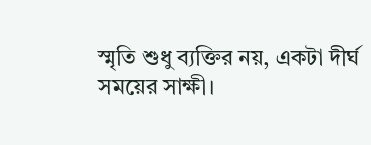স্মৃতি শুধু ব্যক্তির নয়, একটা দীর্ঘ সময়ের সাক্ষী।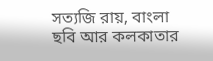সত্যজি রায়, বাংলা ছবি আর কলকাতার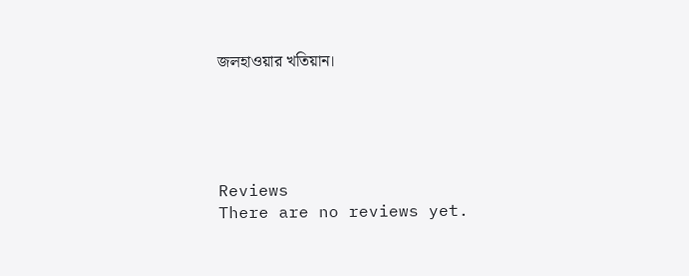জলহাওয়ার খতিয়ান।





Reviews
There are no reviews yet.